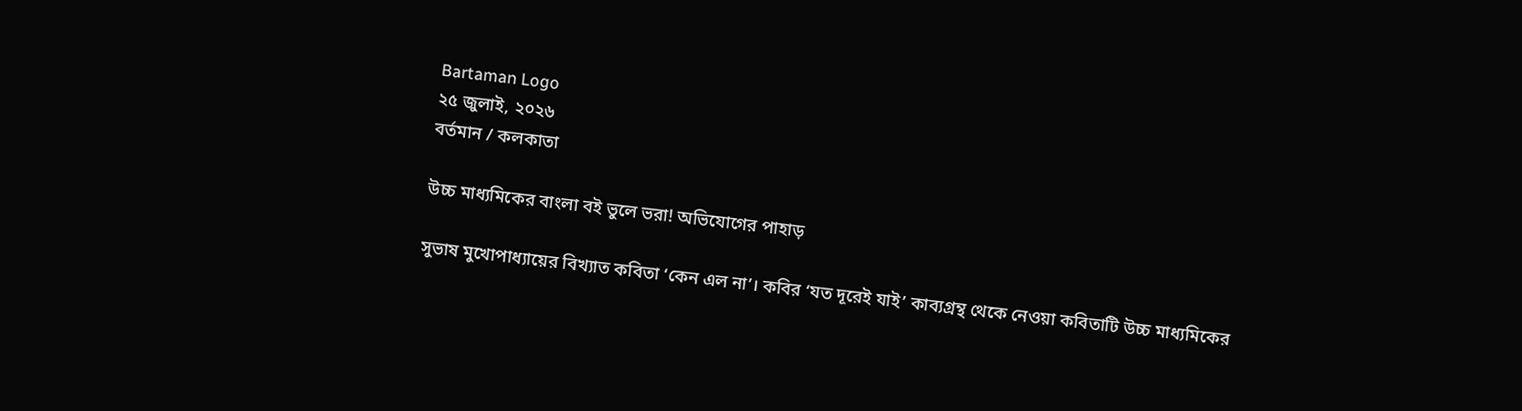Bartaman Logo
২৫ জুলাই, ২০২৬
বর্তমান / কলকাতা

উচ্চ মাধ্যমিকের বাংলা বই ভুলে ভরা! অভিযোগের পাহাড়

সুভাষ মুখোপাধ্যায়ের বিখ্যাত কবিতা ‘কেন এল না’। কবির ‘যত দূরেই যাই’ কাব্যগ্রন্থ থেকে নেওয়া কবিতাটি উচ্চ মাধ্যমিকের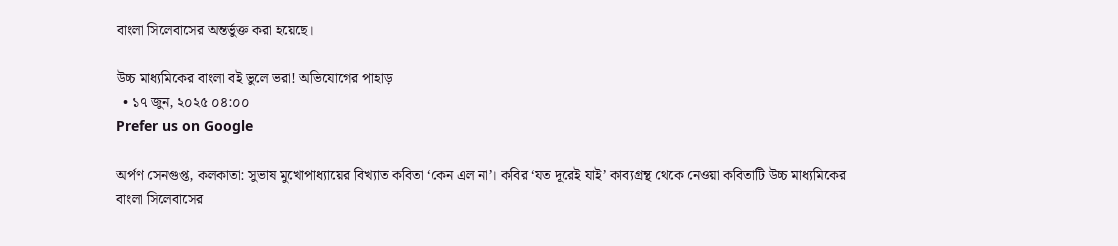বাংলা সিলেবাসের অন্তর্ভুক্ত করা হয়েছে।

উচ্চ মাধ্যমিকের বাংলা বই ভুলে ভরা! অভিযোগের পাহাড়
  • ১৭ জুন, ২০২৫ ০৪:০০
Prefer us on Google

অর্পণ সেনগুপ্ত, কলকাতা: সুভাষ মুখোপাধ্যায়ের বিখ্যাত কবিতা ‘কেন এল না’। কবির ‘যত দূরেই যাই’ কাব্যগ্রন্থ থেকে নেওয়া কবিতাটি উচ্চ মাধ্যমিকের বাংলা সিলেবাসের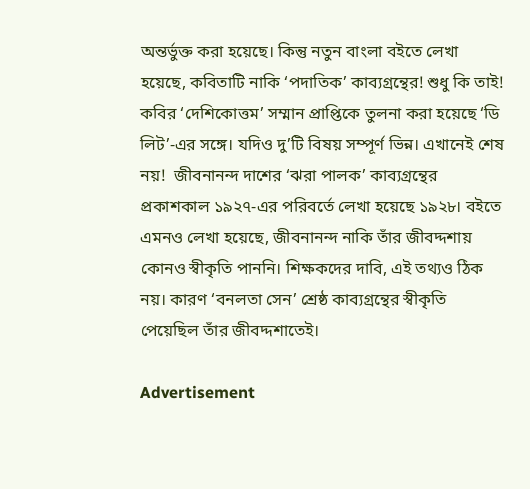অন্তর্ভুক্ত করা হয়েছে। কিন্তু নতুন বাংলা বইতে লেখা হয়েছে, কবিতাটি নাকি ‘পদাতিক’ কাব্যগ্রন্থের! শুধু কি তাই! কবির ‘দেশিকোত্তম’ সম্মান প্রাপ্তিকে তুলনা করা হয়েছে ‘ডি লিট’-এর সঙ্গে। যদিও দু’টি বিষয় সম্পূর্ণ ভিন্ন। এখানেই শেষ নয়!  জীবনানন্দ দাশের ‘ঝরা পালক’ কাব্যগ্রন্থের প্রকাশকাল ১৯২৭-এর পরিবর্তে লেখা হয়েছে ১৯২৮। বইতে এমনও লেখা হয়েছে, জীবনানন্দ নাকি তাঁর জীবদ্দশায় কোনও স্বীকৃতি পাননি। শিক্ষকদের দাবি, এই তথ্যও ঠিক নয়। কারণ ‘বনলতা সেন’ শ্রেষ্ঠ কাব্যগ্রন্থের স্বীকৃতি পেয়েছিল তাঁর জীবদ্দশাতেই।

Advertisement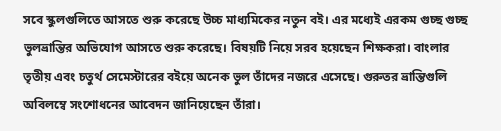সবে স্কুলগুলিতে আসতে শুরু করেছে উচ্চ মাধ্যমিকের নতুন বই। এর মধ্যেই এরকম গুচ্ছ গুচ্ছ ভুলভ্রান্তির অভিযোগ আসতে শুরু করেছে। বিষয়টি নিয়ে সরব হয়েছেন শিক্ষকরা। বাংলার তৃতীয় এবং চতুর্থ সেমেস্টারের বইয়ে অনেক ভুল তাঁদের নজরে এসেছে। গুরুতর ভ্রান্তিগুলি অবিলম্বে সংশোধনের আবেদন জানিয়েছেন তাঁরা।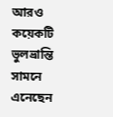আরও কয়েকটি ভুলভ্রান্তি সামনে এনেছেন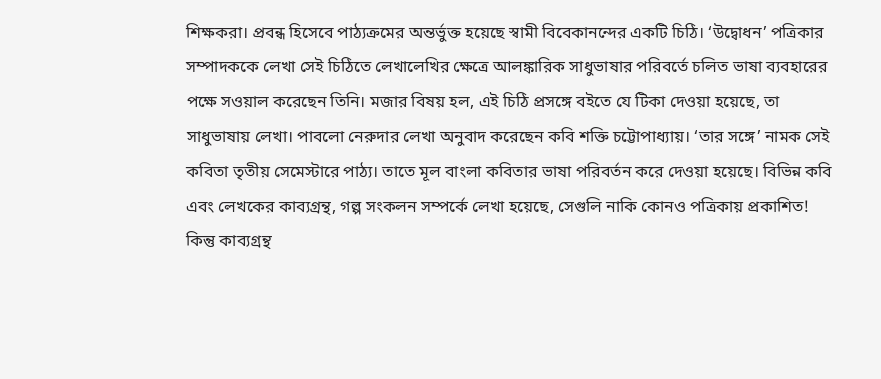শিক্ষকরা। প্রবন্ধ হিসেবে পাঠ্যক্রমের অন্তর্ভুক্ত হয়েছে স্বামী বিবেকানন্দের একটি চিঠি। ‘উদ্বোধন’ পত্রিকার সম্পাদককে লেখা সেই চিঠিতে লেখালেখির ক্ষেত্রে আলঙ্কারিক সাধুভাষার পরিবর্তে চলিত ভাষা ব্যবহারের পক্ষে সওয়াল করেছেন তিনি। মজার বিষয় হল, এই চিঠি প্রসঙ্গে বইতে যে টিকা দেওয়া হয়েছে, তা সাধুভাষায় লেখা। পাবলো নেরুদার লেখা অনুবাদ করেছেন কবি শক্তি চট্টোপাধ্যায়। ‘তার সঙ্গে’ নামক সেই কবিতা তৃতীয় সেমেস্টারে পাঠ্য। তাতে মূল বাংলা কবিতার ভাষা পরিবর্তন করে দেওয়া হয়েছে। বিভিন্ন কবি এবং লেখকের কাব্যগ্রন্থ, গল্প সংকলন সম্পর্কে লেখা হয়েছে, সেগুলি নাকি কোনও পত্রিকায় প্রকাশিত! কিন্তু কাব্যগ্রন্থ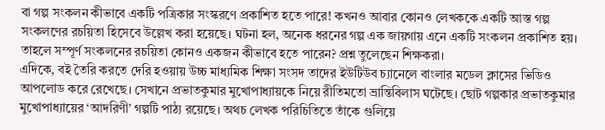বা গল্প সংকলন কীভাবে একটি পত্রিকার সংস্করণে প্রকাশিত হতে পারে! কখনও আবার কোনও লেখককে একটি আস্ত গল্প সংকলণের রচয়িতা হিসেবে উল্লেখ করা হয়েছে। ঘটনা হল, অনেক ধরনের গল্প এক জায়গায় এনে একটি সংকলন প্রকাশিত হয়। তাহলে সম্পূর্ণ সংকলনের রচয়িতা কোনও একজন কীভাবে হতে পারেন? প্রশ্ন তুলেছেন শিক্ষকরা।
এদিকে, বই তৈরি করতে দেরি হওয়ায় উচ্চ মাধ্যমিক শিক্ষা সংসদ তাদের ইউটিউব চ্যানেলে বাংলার মডেল ক্লাসের ভিডিও আপলোড করে রেখেছে। সেখানে প্রভাতকুমার মুখোপাধ্যায়কে নিয়ে রীতিমতো ভ্রান্তিবিলাস ঘটেছে। ছোট গল্পকার প্রভাতকুমার মুখোপাধ্যায়ের ‘আদরিণী’ গল্পটি পাঠ্য রয়েছে। অথচ লেখক পরিচিতিতে তাঁকে গুলিয়ে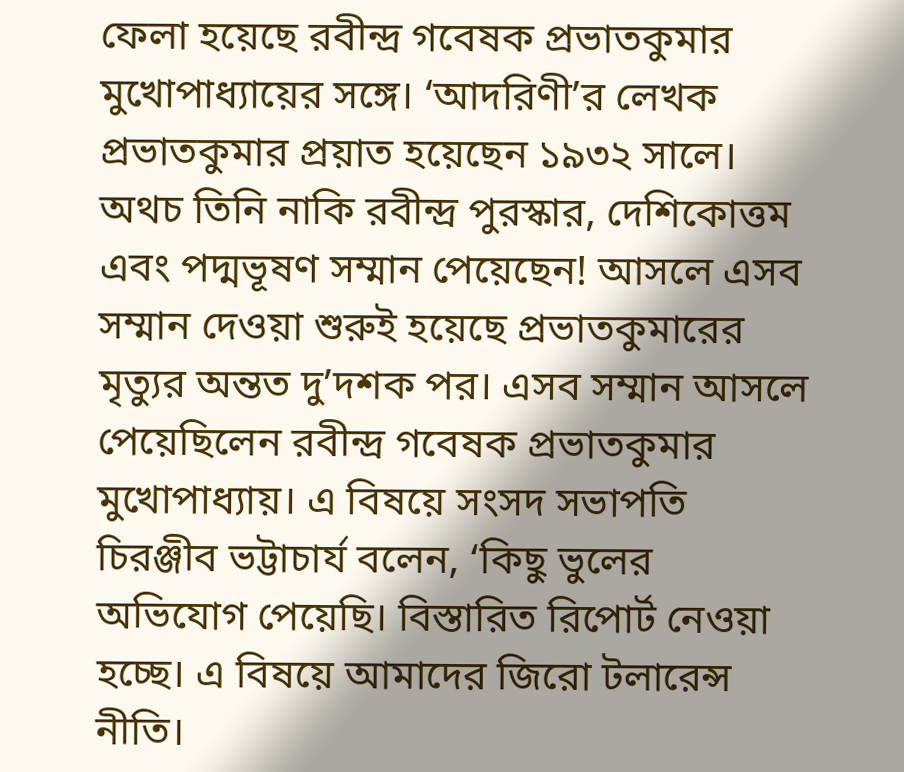ফেলা হয়েছে রবীন্দ্র গবেষক প্রভাতকুমার মুখোপাধ্যায়ের সঙ্গে। ‘আদরিণী’র লেখক প্রভাতকুমার প্রয়াত হয়েছেন ১৯৩২ সালে। অথচ তিনি নাকি রবীন্দ্র পুরস্কার, দেশিকোত্তম এবং পদ্মভূষণ সম্মান পেয়েছেন! আসলে এসব সম্মান দেওয়া শুরুই হয়েছে প্রভাতকুমারের মৃ‌ত্যুর অন্তত দু’দশক পর। এসব সম্মান আসলে পেয়েছিলেন রবীন্দ্র গবেষক প্রভাতকুমার মুখোপাধ্যায়। এ বিষয়ে সংসদ সভাপতি চিরঞ্জীব ভট্টাচার্য বলেন, ‘কিছু ভুলের অভিযোগ পেয়েছি। বিস্তারিত রিপোর্ট নেওয়া হচ্ছে। এ বিষয়ে আমাদের জিরো টলারেন্স নীতি।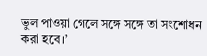ভুল পাওয়া গেলে সঙ্গে সঙ্গে তা সংশোধন করা হবে।’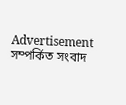Advertisement
সম্পর্কিত সংবাদ